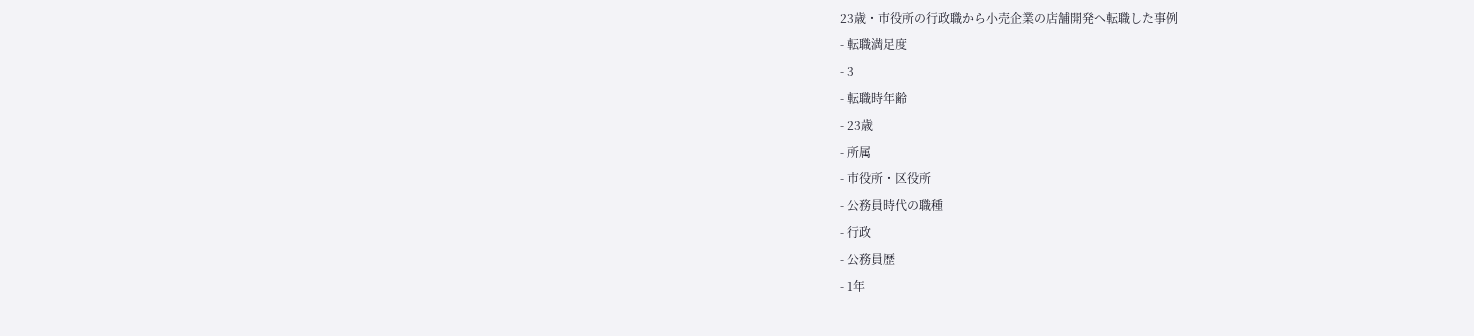23歳・市役所の行政職から小売企業の店舗開発へ転職した事例
- 転職満足度
- 3
- 転職時年齢
- 23歳
- 所属
- 市役所・区役所
- 公務員時代の職種
- 行政
- 公務員歴
- 1年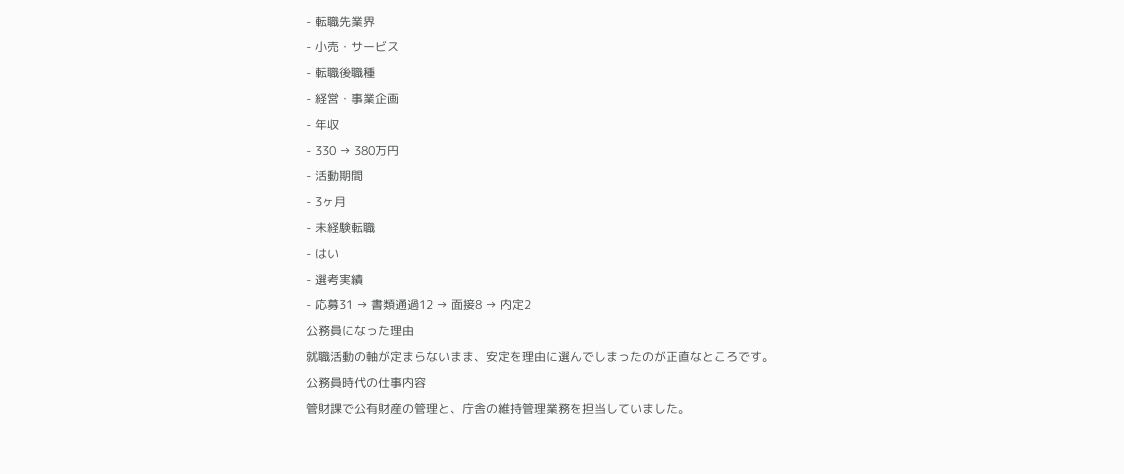- 転職先業界
- 小売・サービス
- 転職後職種
- 経営・事業企画
- 年収
- 330 → 380万円
- 活動期間
- 3ヶ月
- 未経験転職
- はい
- 選考実績
- 応募31 → 書類通過12 → 面接8 → 内定2
公務員になった理由
就職活動の軸が定まらないまま、安定を理由に選んでしまったのが正直なところです。
公務員時代の仕事内容
管財課で公有財産の管理と、庁舎の維持管理業務を担当していました。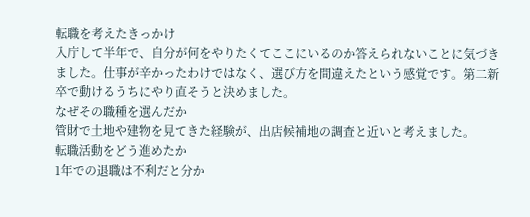転職を考えたきっかけ
入庁して半年で、自分が何をやりたくてここにいるのか答えられないことに気づきました。仕事が辛かったわけではなく、選び方を間違えたという感覚です。第二新卒で動けるうちにやり直そうと決めました。
なぜその職種を選んだか
管財で土地や建物を見てきた経験が、出店候補地の調査と近いと考えました。
転職活動をどう進めたか
1年での退職は不利だと分か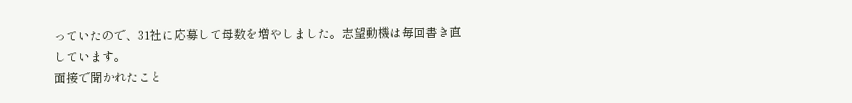っていたので、31社に応募して母数を増やしました。志望動機は毎回書き直しています。
面接で聞かれたこと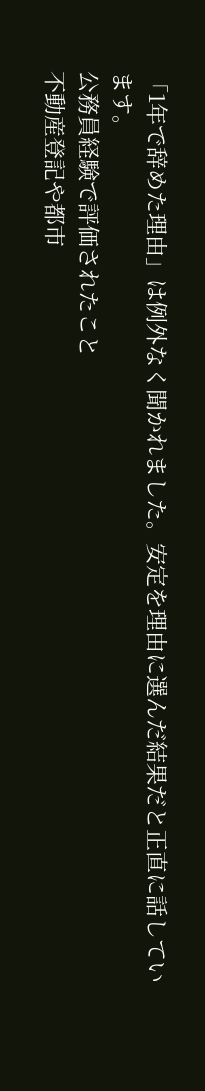「1年で辞めた理由」は例外なく聞かれました。安定を理由に選んだ結果だと正直に話しています。
公務員経験で評価されたこと
不動産登記や都市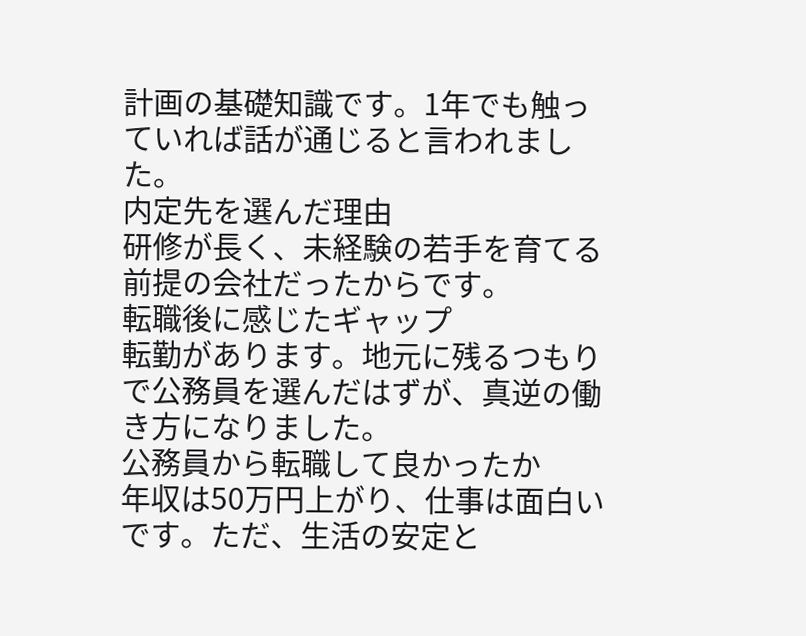計画の基礎知識です。1年でも触っていれば話が通じると言われました。
内定先を選んだ理由
研修が長く、未経験の若手を育てる前提の会社だったからです。
転職後に感じたギャップ
転勤があります。地元に残るつもりで公務員を選んだはずが、真逆の働き方になりました。
公務員から転職して良かったか
年収は50万円上がり、仕事は面白いです。ただ、生活の安定と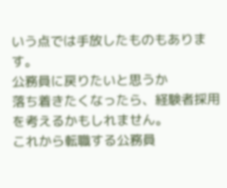いう点では手放したものもあります。
公務員に戻りたいと思うか
落ち着きたくなったら、経験者採用を考えるかもしれません。
これから転職する公務員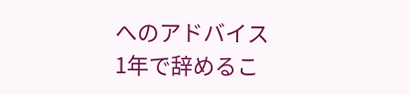へのアドバイス
1年で辞めるこ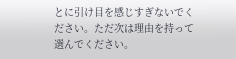とに引け目を感じすぎないでください。ただ次は理由を持って選んでください。